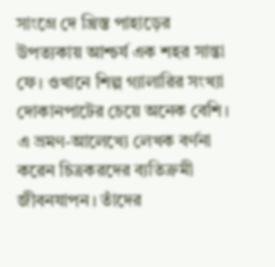সাংগ্রে দে খ্রিস্ত পাহাড়ের উপত্যকায় আশ্চর্য এক শহর সান্তা ফে। ওখানে শিল্প গ্যালারির সংখ্যা দোকানপাটের চেয়ে অনেক বেশি। এ ভ্রমণ-আলেখ্যে লেখক বর্ণনা করেন চিত্রকরদের ব্যতিক্রমী জীবনযাপন। তাঁদের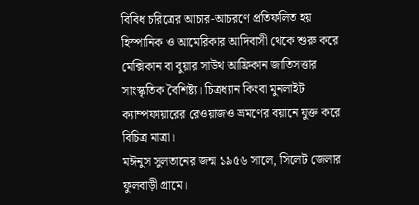বিবিধ চরিত্রের আচার-আচরণে প্রতিফলিত হয় হিস্পানিক ও আমেরিকার আদিবাসী থেকে শুরু করে মেক্সিকান বা বুয়ার সাউথ আফ্রিকান জাতিসত্তার সাংস্কৃতিক বৈশিষ্ট্য। চিত্রধ্যান কিংবা মুনলাইট ক্যাম্পফায়ারের রেওয়াজও ভ্রমণের বয়ানে যুক্ত করে বিচিত্র মাত্রা।
মঈনুস সুলতানের জন্ম ১৯৫৬ সালে, সিলেট জেলার ফুলবাড়ী গ্রামে।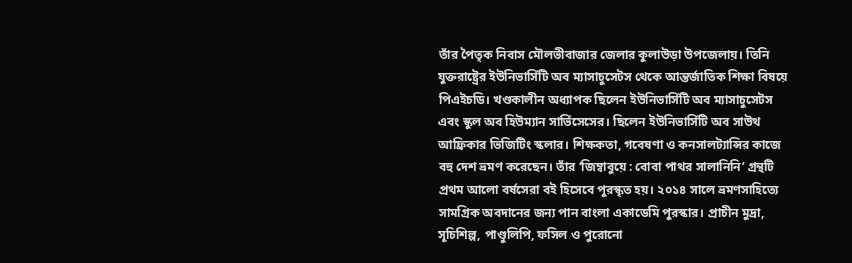তাঁর পৈতৃক নিবাস মৌলভীবাজার জেলার কুলাউড়া উপজেলায়। তিনি যুক্তরাষ্ট্রের ইউনিভার্সিটি অব ম্যাসাচুসেটস থেকে আন্তর্জাতিক শিক্ষা বিষয়ে পিএইচডি। খণ্ডকালীন অধ্যাপক ছিলেন ইউনিভার্সিটি অব ম্যাসাচুসেটস এবং স্কুল অব হিউম্যান সার্ভিসেসের। ছিলেন ইউনিভার্সিটি অব সাউথ আফ্রিকার ভিজিটিং স্কলার। শিক্ষকতা, গবেষণা ও কনসালট্যান্সির কাজে বহু দেশ ভ্রমণ করেছেন। তাঁর ‘জিম্বাবুয়ে : বোবা পাথর সালানিনি’ গ্রন্থটি প্রথম আলো বর্ষসেরা বই হিসেবে পুরস্কৃত হয়। ২০১৪ সালে ভ্রমণসাহিত্যে সামগ্রিক অবদানের জন্য পান বাংলা একাডেমি পুরস্কার। প্রাচীন মুদ্রা, সূচিশিল্প, পাণ্ডুলিপি, ফসিল ও পুরোনো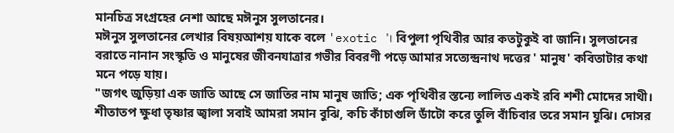মানচিত্র সংগ্রহের নেশা আছে মঈনুস সুলতানের।
মঈনুস সুলতানের লেখার বিষয়আশয় যাকে বলে 'exotic '। বিপুলা পৃথিবীর আর কতটুকুই বা জানি। সুলতানের বরাতে নানান সংস্কৃতি ও মানুষের জীবনযাত্রার গভীর বিবরণী পড়ে আমার সত্যেন্দ্রনাথ দত্তের ' মানুষ' কবিতাটার কথা মনে পড়ে যায়।
"জগৎ জুড়িয়া এক জাতি আছে সে জাতির নাম মানুষ জাতি; এক পৃথিবীর স্তন্যে লালিত একই রবি শশী মোদের সাথী। শীতাতপ ক্ষুধা তৃষ্ণার জ্বালা সবাই আমরা সমান বুঝি, কচি কাঁচাগুলি ডাঁটো করে তুলি বাঁচিবার তরে সমান যুঝি। দোসর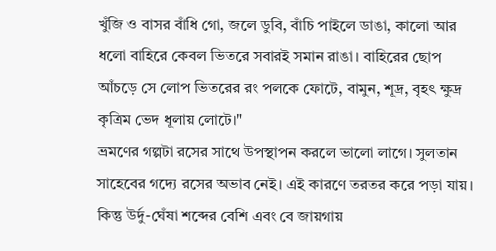খুঁজি ও বাসর বাঁধি গো, জলে ডুবি, বাঁচি পাইলে ডাঙা, কালো আর ধলো বাহিরে কেবল ভিতরে সবারই সমান রাঙা। বাহিরের ছোপ আঁচড়ে সে লোপ ভিতরের রং পলকে ফোটে, বামুন, শূদ্র, বৃহৎ ক্ষুদ্র কৃত্রিম ভেদ ধূলায় লোটে।"
ভ্রমণের গল্পটা রসের সাথে উপস্থাপন করলে ভালো লাগে। সুলতান সাহেবের গদ্যে রসের অভাব নেই। এই কারণে তরতর করে পড়া যায়। কিন্তু উর্দু-ঘেঁষা শব্দের বেশি এবং বে জায়গায়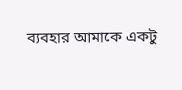ব্যবহার আমাকে একটু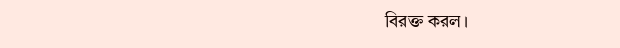বিরক্ত করল।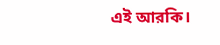এই আরকি।